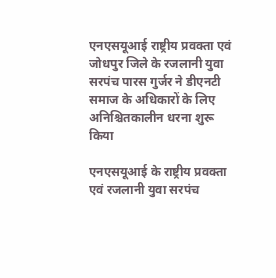एनएसयूआई राष्ट्रीय प्रवक्ता एवं जोधपुर जिले के रजलानी युवा सरपंच पारस गुर्जर ने डीएनटी समाज के अधिकारों के लिए अनिश्चितकालीन धरना शुरू किया

एनएसयूआई के राष्ट्रीय प्रवक्ता एवं रजलानी युवा सरपंच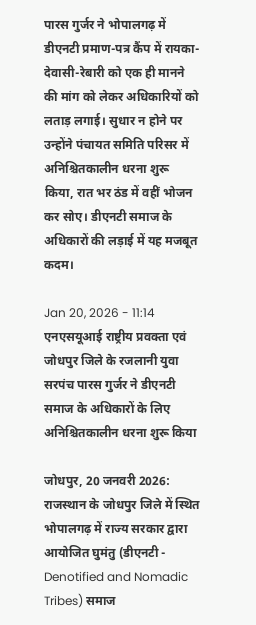पारस गुर्जर ने भोपालगढ़ में डीएनटी प्रमाण-पत्र कैंप में रायका-देवासी-रेबारी को एक ही मानने की मांग को लेकर अधिकारियों को लताड़ लगाई। सुधार न होने पर उन्होंने पंचायत समिति परिसर में अनिश्चितकालीन धरना शुरू किया, रात भर ठंड में वहीं भोजन कर सोए। डीएनटी समाज के अधिकारों की लड़ाई में यह मजबूत कदम।

Jan 20, 2026 - 11:14
एनएसयूआई राष्ट्रीय प्रवक्ता एवं जोधपुर जिले के रजलानी युवा सरपंच पारस गुर्जर ने डीएनटी समाज के अधिकारों के लिए अनिश्चितकालीन धरना शुरू किया

जोधपुर, 20 जनवरी 2026: राजस्थान के जोधपुर जिले में स्थित भोपालगढ़ में राज्य सरकार द्वारा आयोजित घुमंतु (डीएनटी - Denotified and Nomadic Tribes) समाज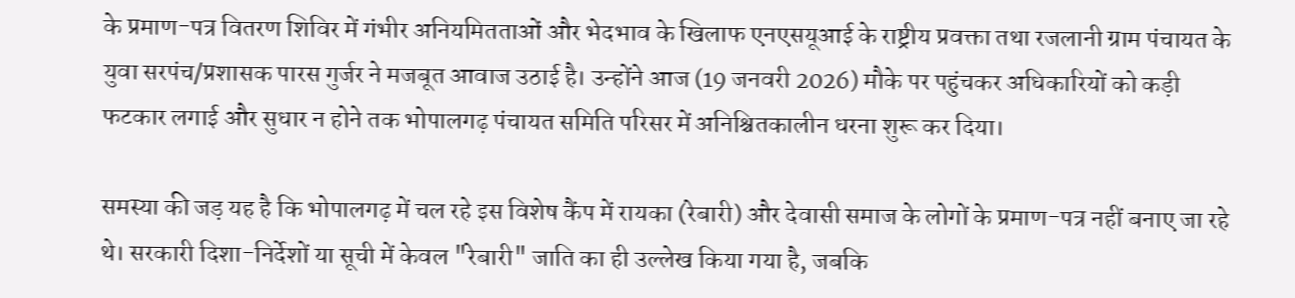के प्रमाण-पत्र वितरण शिविर में गंभीर अनियमितताओं और भेदभाव के खिलाफ एनएसयूआई के राष्ट्रीय प्रवक्ता तथा रजलानी ग्राम पंचायत के युवा सरपंच/प्रशासक पारस गुर्जर ने मजबूत आवाज उठाई है। उन्होंने आज (19 जनवरी 2026) मौके पर पहुंचकर अधिकारियों को कड़ी फटकार लगाई और सुधार न होने तक भोपालगढ़ पंचायत समिति परिसर में अनिश्चितकालीन धरना शुरू कर दिया।

समस्या की जड़ यह है कि भोपालगढ़ में चल रहे इस विशेष कैंप में रायका (रेबारी) और देवासी समाज के लोगों के प्रमाण-पत्र नहीं बनाए जा रहे थे। सरकारी दिशा-निर्देशों या सूची में केवल "रेबारी" जाति का ही उल्लेख किया गया है, जबकि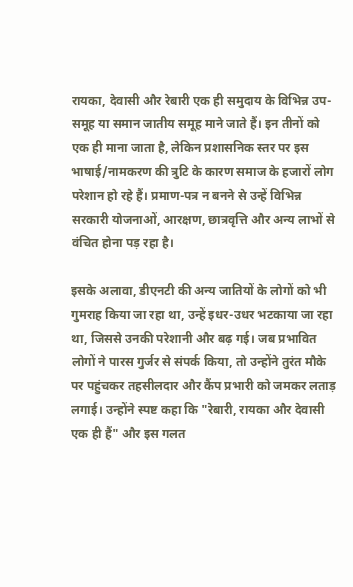रायका, देवासी और रेबारी एक ही समुदाय के विभिन्न उप-समूह या समान जातीय समूह माने जाते हैं। इन तीनों को एक ही माना जाता है, लेकिन प्रशासनिक स्तर पर इस भाषाई/नामकरण की त्रुटि के कारण समाज के हजारों लोग परेशान हो रहे हैं। प्रमाण-पत्र न बनने से उन्हें विभिन्न सरकारी योजनाओं, आरक्षण, छात्रवृत्ति और अन्य लाभों से वंचित होना पड़ रहा है।

इसके अलावा, डीएनटी की अन्य जातियों के लोगों को भी गुमराह किया जा रहा था, उन्हें इधर-उधर भटकाया जा रहा था, जिससे उनकी परेशानी और बढ़ गई। जब प्रभावित लोगों ने पारस गुर्जर से संपर्क किया, तो उन्होंने तुरंत मौके पर पहुंचकर तहसीलदार और कैंप प्रभारी को जमकर लताड़ लगाई। उन्होंने स्पष्ट कहा कि "रेबारी, रायका और देवासी एक ही हैं" और इस गलत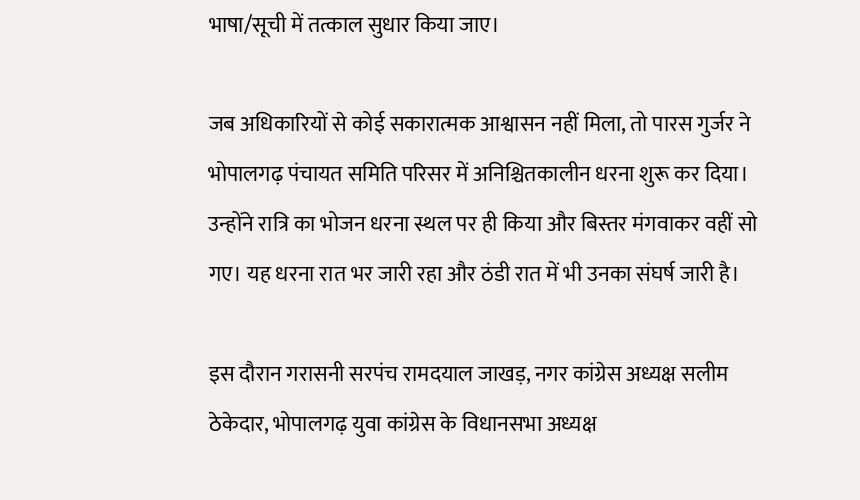भाषा/सूची में तत्काल सुधार किया जाए।

जब अधिकारियों से कोई सकारात्मक आश्वासन नहीं मिला, तो पारस गुर्जर ने भोपालगढ़ पंचायत समिति परिसर में अनिश्चितकालीन धरना शुरू कर दिया। उन्होंने रात्रि का भोजन धरना स्थल पर ही किया और बिस्तर मंगवाकर वहीं सो गए। यह धरना रात भर जारी रहा और ठंडी रात में भी उनका संघर्ष जारी है।

इस दौरान गरासनी सरपंच रामदयाल जाखड़, नगर कांग्रेस अध्यक्ष सलीम ठेकेदार, भोपालगढ़ युवा कांग्रेस के विधानसभा अध्यक्ष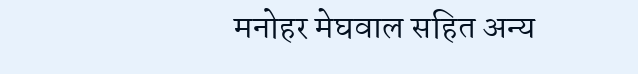मनोहर मेघवाल सहित अन्य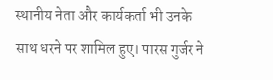स्थानीय नेता और कार्यकर्ता भी उनके साथ धरने पर शामिल हुए। पारस गुर्जर ने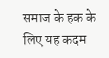समाज के हक के लिए यह कदम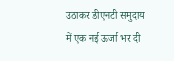उठाकर डीएनटी समुदाय में एक नई ऊर्जा भर दी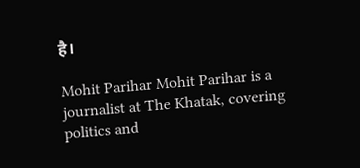है।

Mohit Parihar Mohit Parihar is a journalist at The Khatak, covering politics and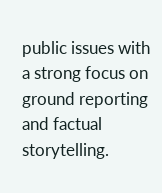public issues with a strong focus on ground reporting and factual storytelling.